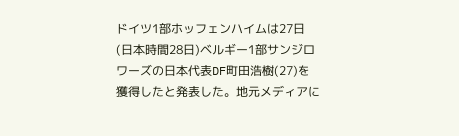ドイツ1部ホッフェンハイムは27日(日本時間28日)ベルギー1部サンジロワーズの日本代表DF町田浩樹(27)を獲得したと発表した。地元メディアに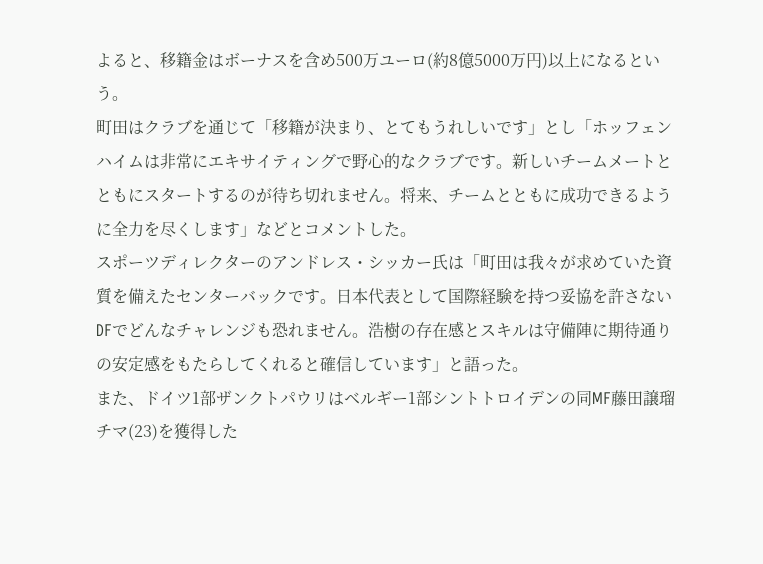よると、移籍金はボーナスを含め500万ユーロ(約8億5000万円)以上になるという。
町田はクラブを通じて「移籍が決まり、とてもうれしいです」とし「ホッフェンハイムは非常にエキサイティングで野心的なクラブです。新しいチームメートとともにスタートするのが待ち切れません。将来、チームとともに成功できるように全力を尽くします」などとコメントした。
スポーツディレクターのアンドレス・シッカー氏は「町田は我々が求めていた資質を備えたセンターバックです。日本代表として国際経験を持つ妥協を許さないDFでどんなチャレンジも恐れません。浩樹の存在感とスキルは守備陣に期待通りの安定感をもたらしてくれると確信しています」と語った。
また、ドイツ1部ザンクトパウリはベルギー1部シントトロイデンの同MF藤田譲瑠チマ(23)を獲得した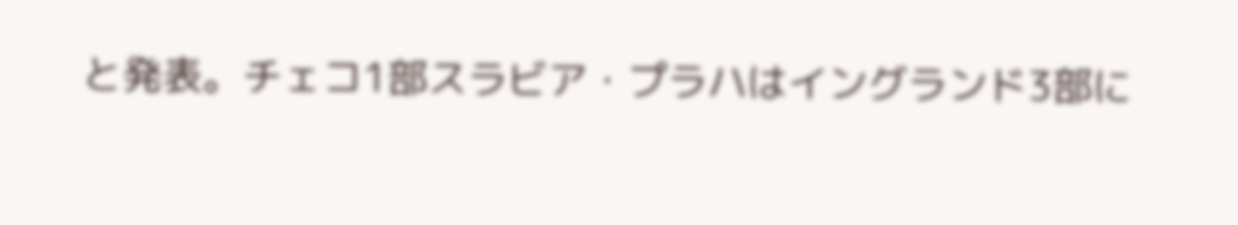と発表。チェコ1部スラビア・プラハはイングランド3部に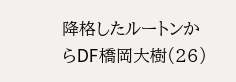降格したルートンからDF橋岡大樹(26)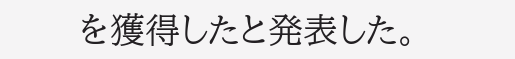を獲得したと発表した。